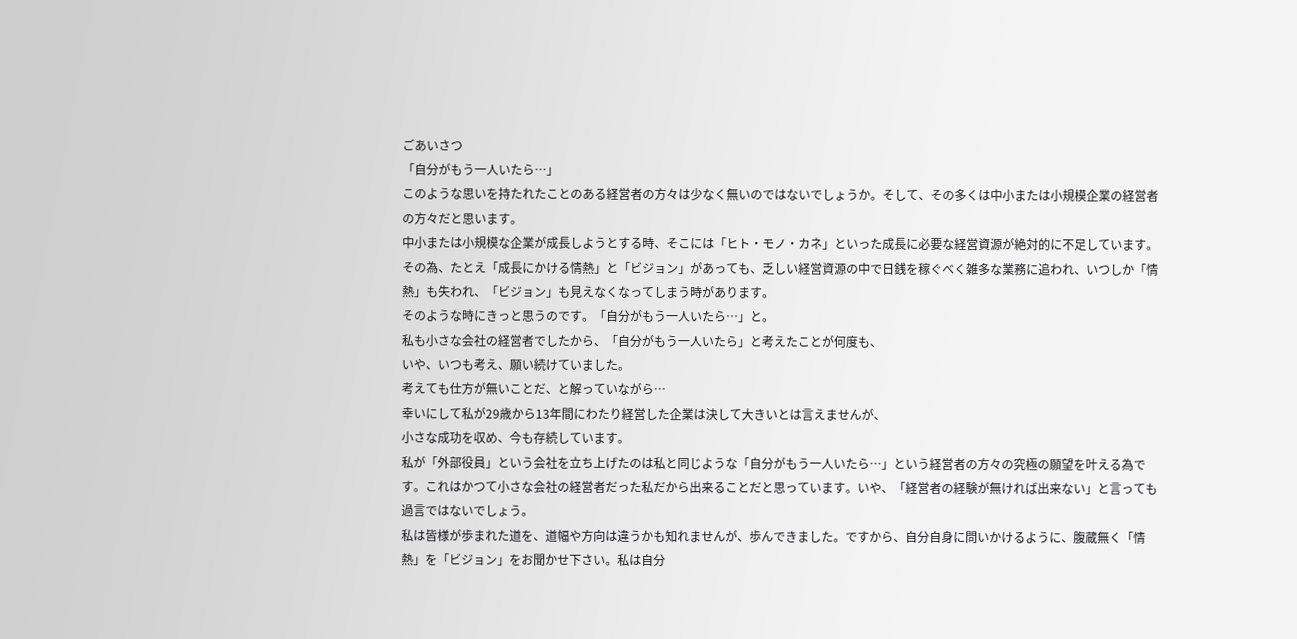ごあいさつ
「自分がもう一人いたら…」
このような思いを持たれたことのある経営者の方々は少なく無いのではないでしょうか。そして、その多くは中小または小規模企業の経営者の方々だと思います。
中小または小規模な企業が成長しようとする時、そこには「ヒト・モノ・カネ」といった成長に必要な経営資源が絶対的に不足しています。その為、たとえ「成長にかける情熱」と「ビジョン」があっても、乏しい経営資源の中で日銭を稼ぐべく雑多な業務に追われ、いつしか「情熱」も失われ、「ビジョン」も見えなくなってしまう時があります。
そのような時にきっと思うのです。「自分がもう一人いたら…」と。
私も小さな会社の経営者でしたから、「自分がもう一人いたら」と考えたことが何度も、
いや、いつも考え、願い続けていました。
考えても仕方が無いことだ、と解っていながら…
幸いにして私が29歳から13年間にわたり経営した企業は決して大きいとは言えませんが、
小さな成功を収め、今も存続しています。
私が「外部役員」という会社を立ち上げたのは私と同じような「自分がもう一人いたら…」という経営者の方々の究極の願望を叶える為です。これはかつて小さな会社の経営者だった私だから出来ることだと思っています。いや、「経営者の経験が無ければ出来ない」と言っても過言ではないでしょう。
私は皆様が歩まれた道を、道幅や方向は違うかも知れませんが、歩んできました。ですから、自分自身に問いかけるように、腹蔵無く「情熱」を「ビジョン」をお聞かせ下さい。私は自分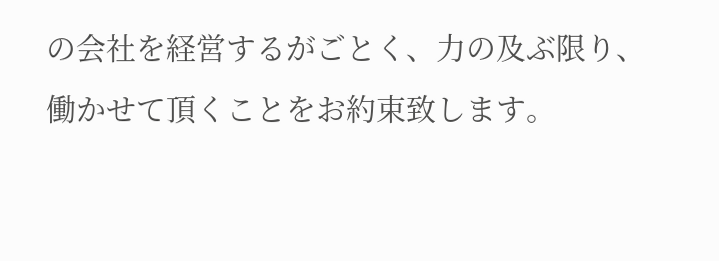の会社を経営するがごとく、力の及ぶ限り、働かせて頂くことをお約束致します。